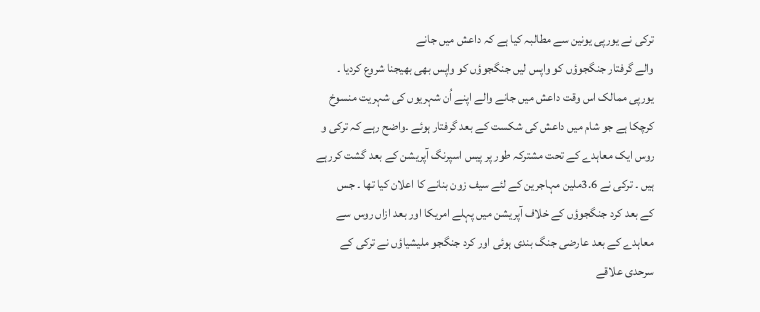ترکی نے یورپی یونین سے مطالبہ کیا ہے کہ داعش میں جانے
والے گرفتار جنگجوؤں کو واپس لیں جنگجوؤں کو واپس بھی بھیجنا شروع کردیا ۔
یورپی ممالک اس وقت داعش میں جانے والے اپنے اُن شہریوں کی شہریت منسوخ
کرچکا ہے جو شام میں داعش کی شکست کے بعد گرفتار ہوئے ۔واضح رہے کہ ترکی و
روس ایک معاہدے کے تحت مشترکہ طور پر پیس اسپرنگ آپریشن کے بعد گشت کررہے
ہیں ۔ ترکی نے 3.6ملین مہاجرین کے لئے سیف زون بنانے کا اعلان کیا تھا ۔ جس
کے بعد کرد جنگجوؤں کے خلاف آپریشن میں پہلے امریکا اور بعد ازاں روس سے
معاہدے کے بعد عارضی جنگ بندی ہوئی اور کرد جنگجو ملیشیاؤں نے ترکی کے
سرحدی علاقے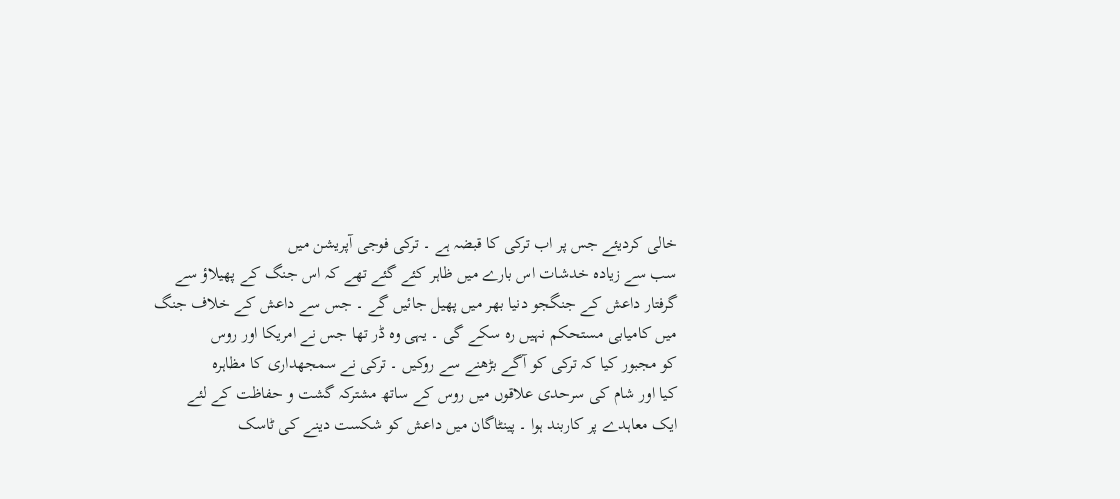خالی کردیئے جس پر اب ترکی کا قبضہ ہے ۔ ترکی فوجی آپریشن میں
سب سے زیادہ خدشات اس بارے میں ظاہر کئے گئے تھے کہ اس جنگ کے پھیلاؤ سے
گرفتار داعش کے جنگجو دنیا بھر میں پھیل جائیں گے ۔ جس سے داعش کے خلاف جنگ
میں کامیابی مستحکم نہیں رہ سکے گی ۔ یہی وہ ڈر تھا جس نے امریکا اور روس
کو مجبور کیا کہ ترکی کو آگے بڑھنے سے روکیں ۔ ترکی نے سمجھداری کا مظاہرہ
کیا اور شام کی سرحدی علاقوں میں روس کے ساتھ مشترکہ گشت و حفاظت کے لئے
ایک معاہدے پر کاربند ہوا ۔ پینٹاگان میں داعش کو شکست دینے کی ٹاسک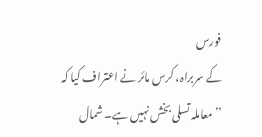فورس
کے سربراہ، کرس مائر نے اعتراف کیا کہ ’’معاملہ تسلی بخش نہیں ہے۔ شمال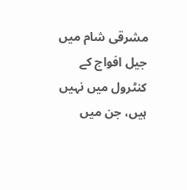مشرقی شام میں جیل افواج کے کنٹرول میں نہیں ہیں، جن میں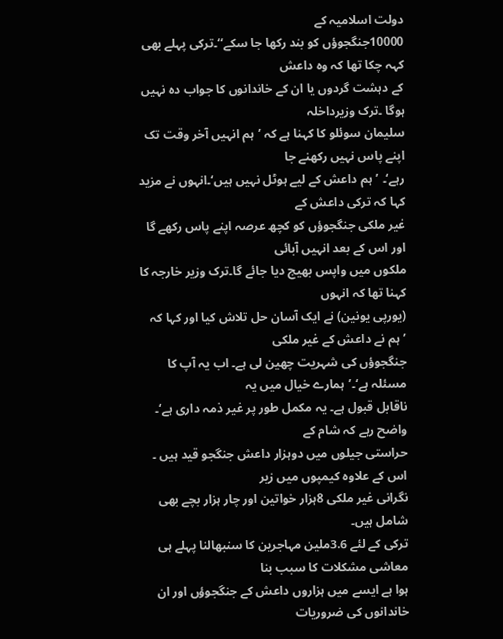دولت اسلامیہ کے
10000جنگجوؤں کو بند رکھا جا سکے‘‘۔ترکی پہلے بھی کہہ چکا تھا کہ وہ داعش
کے دہشت گردوں یا ان کے خاندانوں کا جواب دہ نہیں ہوگا ۔ترک وزیرداخلہ
سلیمان سوئلو کا کہنا ہے کہ ’ہم انہیں آخر وقت تک اپنے پاس نہیں رکھنے جا
رہے‘۔ ’ہم داعش کے لیے ہوٹل نہیں ہیں‘۔انہوں نے مزید کہا کہ ترکی داعش کے
غیر ملکی جنگجوؤں کو کچھ عرصہ اپنے پاس رکھے گا اور اس کے بعد انہیں آبائی
ملکوں میں واپس بھیج دیا جائے گا۔ترک وزیر خارجہ کا کہنا تھا کہ انہوں
(یورپی یونین) نے ایک آسان حل تلاش کیا اور کہا کہ ’ہم نے داعش کے غیر ملکی
جنگجوؤں کی شہریت چھین لی ہے۔ اب یہ آپ کا مسئلہ ہے‘۔’ہمارے خیال میں یہ
ناقابل قبول ہے۔ یہ مکمل طور پر غیر ذمہ داری ہے‘۔ واضح رہے کہ شام کے
حراستی جیلوں میں دوہزار داعش جنگجو قید ہیں ۔ اس کے علاوہ کیمپوں میں زیر
نگرانی غیر ملکی 8ہزار خواتین اور چار ہزار بچے بھی شامل ہیں۔
ترکی کے لئے 3.6ملین مہاجرین کا سنبھالنا پہلے ہی معاشی مشکلات کا سبب بنا
ہوا ہے ایسے میں ہزاروں داعش کے جنگجوؤں اور ان خاندانوں کی ضروریات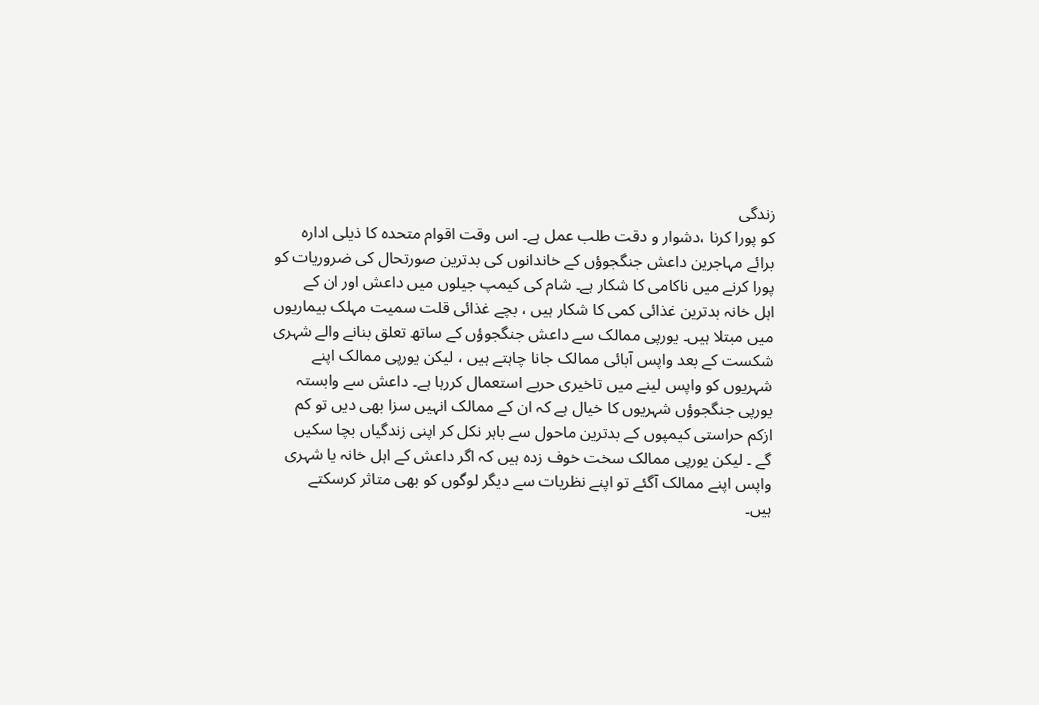زندگی
کو پورا کرنا ،دشوار و دقت طلب عمل ہے۔ اس وقت اقوام متحدہ کا ذیلی ادارہ
برائے مہاجرین داعش جنگجوؤں کے خاندانوں کی بدترین صورتحال کی ضروریات کو
پورا کرنے میں ناکامی کا شکار ہے۔ شام کی کیمپ جیلوں میں داعش اور ان کے
اہل خانہ بدترین غذائی کمی کا شکار ہیں ، بچے غذائی قلت سمیت مہلک بیماریوں
میں مبتلا ہیں۔ یورپی ممالک سے داعش جنگجوؤں کے ساتھ تعلق بنانے والے شہری
شکست کے بعد واپس آبائی ممالک جانا چاہتے ہیں ، لیکن یورپی ممالک اپنے
شہریوں کو واپس لینے میں تاخیری حربے استعمال کررہا ہے۔ داعش سے وابستہ
یورپی جنگجوؤں شہریوں کا خیال ہے کہ ان کے ممالک انہیں سزا بھی دیں تو کم
ازکم حراستی کیمپوں کے بدترین ماحول سے باہر نکل کر اپنی زندگیاں بچا سکیں
گے ۔ لیکن یورپی ممالک سخت خوف زدہ ہیں کہ اگر داعش کے اہل خانہ یا شہری
واپس اپنے ممالک آگئے تو اپنے نظریات سے دیگر لوگوں کو بھی متاثر کرسکتے
ہیں۔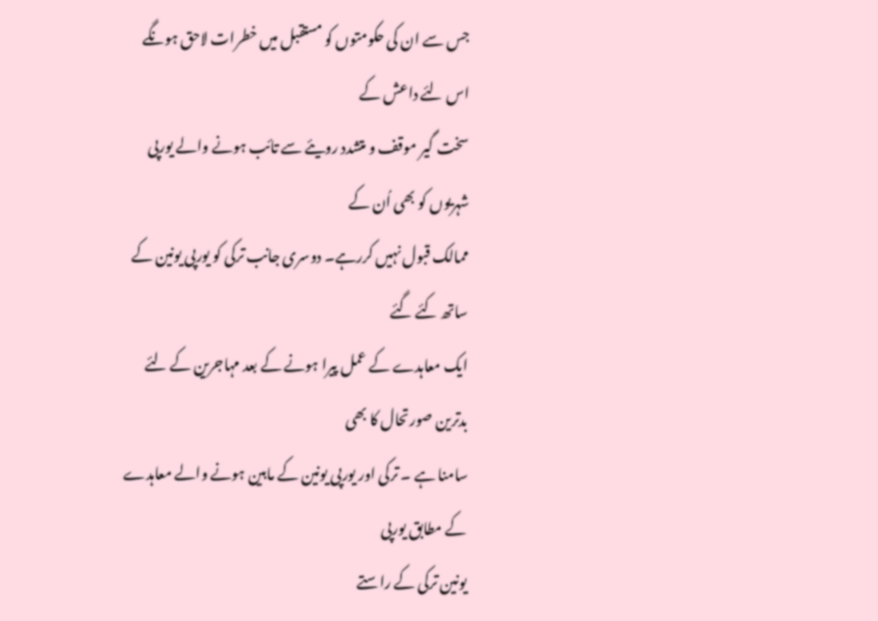جس سے ان کی حکومتوں کو مستقبل میں خطرات لاحق ہونگے اس لئے داعش کے
سخت گیر موقف و متشدد رویئے سے تائب ہونے والے یورپی شہریوں کو بھی اُن کے
ممالک قبول نہیں کررہے۔ دوسری جانب ترکی کو یورپی یونین کے ساتھ کئے گئے
ایک معاہدے کے عمل پیرا ہونے کے بعد مہاجرین کے لئے بدترین صورتحال کا بھی
سامنا ہے ۔ ترکی اور یورپی یونین کے مابین ہونے والے معاہدے کے مطابق یورپی
یونین ترکی کے راستے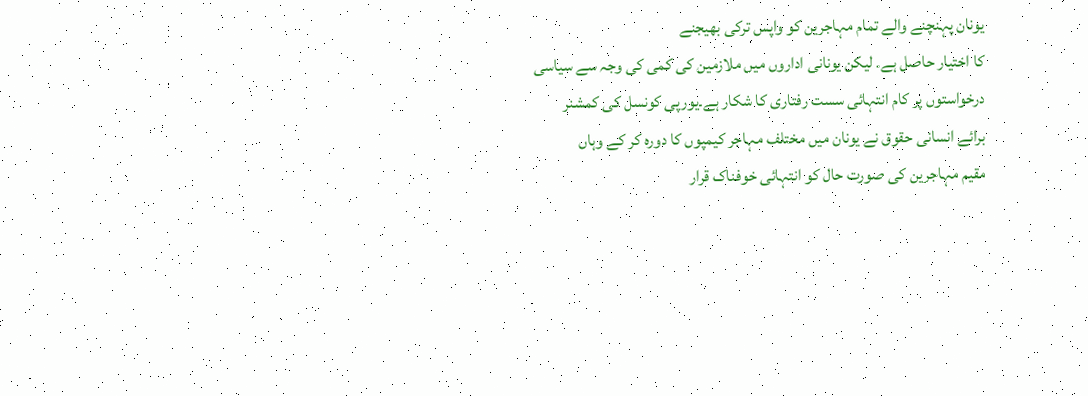یونان پہنچنے والے تمام مہاجرین کو واپس ترکی بھیجنے
کا اختیار حاصل ہے۔ لیکن یونانی اداروں میں ملازمین کی کمی کی وجہ سے سیاسی
درخواستوں پر کام انتہائی سست رفتاری کا شکار ہے۔یورپی کونسل کی کمشنر
برائے انسانی حقوق نے یونان میں مختلف مہاجر کیمپوں کا دورہ کر کے وہاں
مقیم مہاجرین کی صورت حال کو انتہائی خوفناک قرار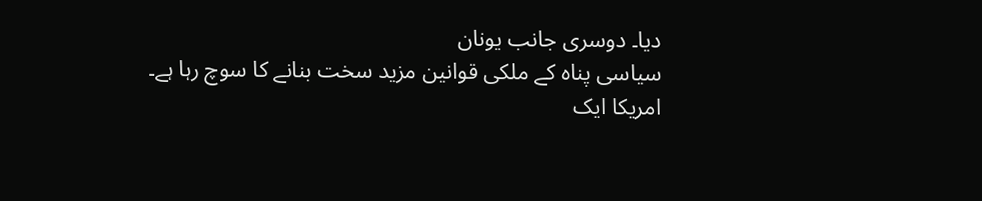دیا۔ دوسری جانب یونان
سیاسی پناہ کے ملکی قوانین مزید سخت بنانے کا سوچ رہا ہے۔
امریکا ایک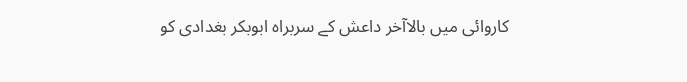کاروائی میں بالاآخر داعش کے سربراہ ابوبکر بغدادی کو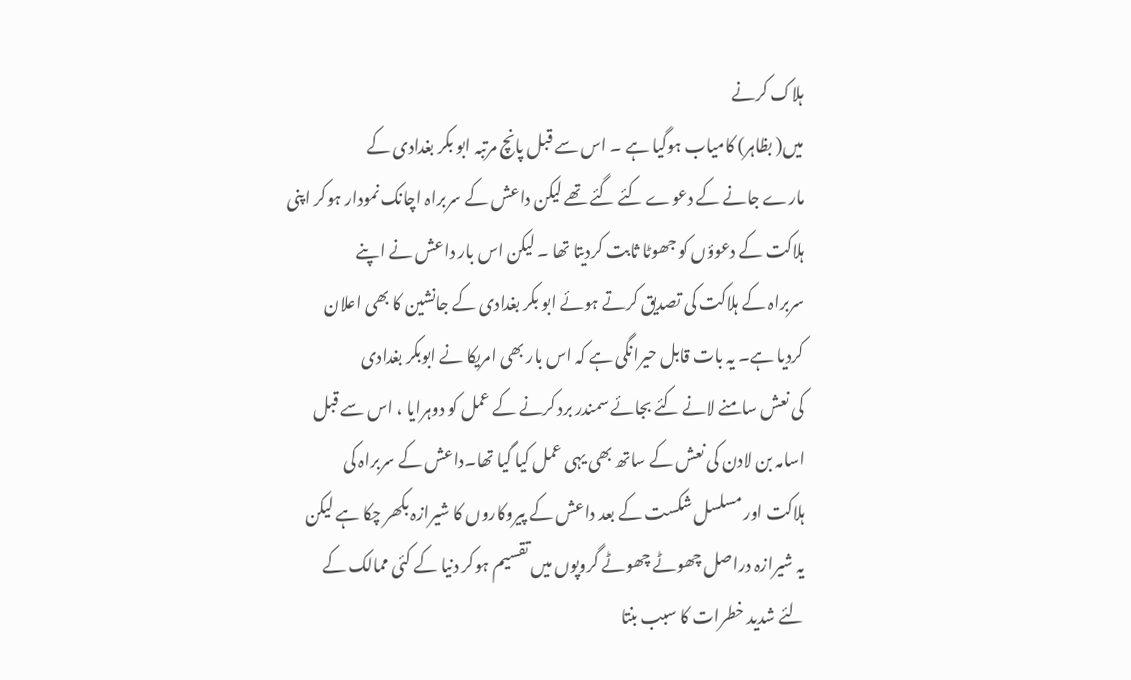ہلاک کرنے
میں( بظاہر) کامیاب ہوگیا ہے ۔ اس سے قبل پانچ مرتبہ ابو بکر بغدادی کے
مارے جانے کے دعوے کئے گئے تھے لیکن داعش کے سربراہ اچانک نمودار ہوکر اپنی
ہلاکت کے دعوؤں کو جھوٹا ثابت کردیتا تھا ۔ لیکن اس بار داعش نے اپنے
سربراہ کے ہلاکت کی تصدیق کرتے ہوئے ابو بکر بغدادی کے جانشین کا بھی اعلان
کردیا ہے۔ یہ بات قابل حیرانگی ہے کہ اس بار بھی امریکا نے ابوبکر بغدادی
کی نعش سامنے لانے کئے بجائے سمندر برد کرنے کے عمل کو دوہرایا ، اس سے قبل
اسامہ بن لادن کی نعش کے ساتھ بھی یہی عمل کیا گیا تھا۔داعش کے سربراہ کی
ہلاکت اور مسلسل شکست کے بعد داعش کے پیروکاروں کا شیرازہ بکھر چکا ہے لیکن
یہ شیرازہ دراصل چھوٹے چھوٹے گروپوں میں تقسیم ہوکر دنیا کے کئی ممالک کے
لئے شدید خطرات کا سبب بنتا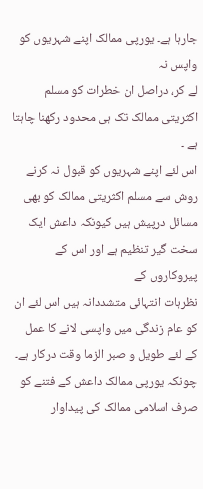جارہا ہے۔ یورپی ممالک اپنے شہریوں کو واپس نہ
لے کر، دراصل ان خطرات کو مسلم اکثریتی ممالک تک ہی محدود رکھنا چاہتا ہے ۔
اس لئے اپنے شہریوں کو قبول نہ کرنے روش سے مسلم اکثریتی ممالک کو بھی
مسائل درپیش ہیں کیونکہ داعش ایک سخت گیر تنظیم ہے اور اس کے پیروکاروں کے
نظرہات انتہائی متشددانہ ہیں اس لئے ان کو عام زندگی میں واپسی لانے کا عمل
کے لئے طویل و صبر الزما وقت درکار ہے۔ چونکہ یورپی ممالک داعش کے فتنے کو
صرف اسلامی ممالک کی پیداوار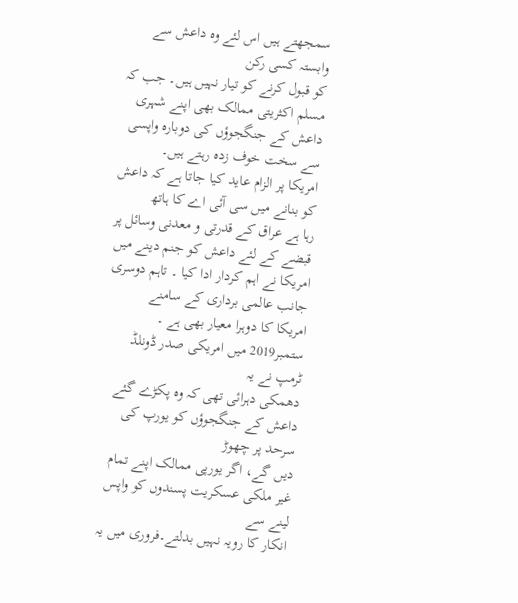سمجھتے ہیں اس لئے وہ داعش سے وابستہ کسی رکن
کو قبول کرنے کو تیار نہیں ہیں۔ جب کہ مسلم اکثریتی ممالک بھی اپنے شہری
داعش کے جنگجوؤں کی دوبارہ واپسی سے سخت خوف زدہ رہتے ہیں۔
امریکا پر الزام عاید کیا جاتا ہے کہ داعش کو بنانے میں سی آئی اے کا ہاتھ
رہا ہے عراق کے قدرتی و معدنی وسائل پر قبضے کے لئے داعش کو جنم دینے میں
امریکا نے اہم کردار ادا کیا ۔ تاہم دوسری جانب عالمی برداری کے سامنے
امریکا کا دوہرا معیار بھی ہے ۔ ستمبر2019 میں امریکی صدر ڈونلڈ ٹرمپ نے یہ
دھمکی دہرائی تھی کہ وہ پکڑے گئے داعش کے جنگجوؤں کو یورپ کی سرحد پر چھوڑ
دیں گے، اگر یورپی ممالک اپنے تمام غیر ملکی عسکریت پسندوں کو واپس لینے سے
انکار کا رویہ نہیں بدلتے۔فروری میں یہ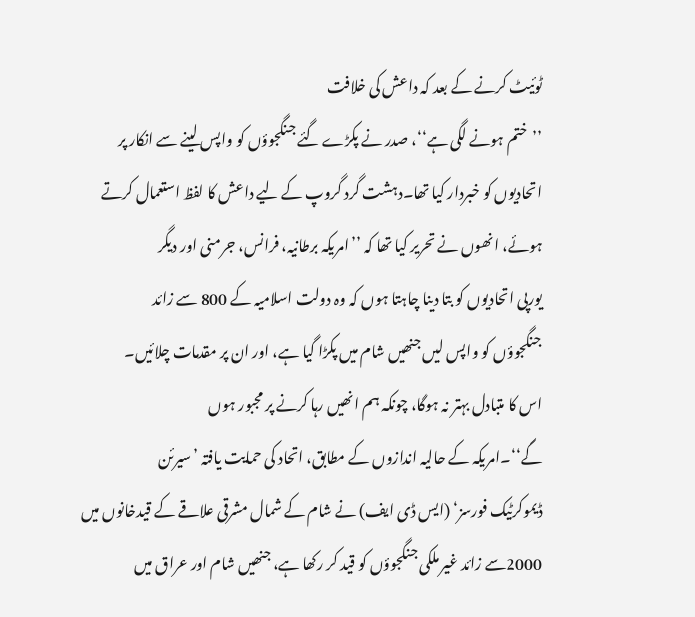ٹوئیٹ کرنے کے بعد کہ داعش کی خلافت
’’ختم ہونے لگی ہے‘‘، صدر نے پکڑے گئے جنگجوؤں کو واپس لینے سے انکار پر
اتحادیوں کو خبردار کیا تھا۔دہشت گرد گروپ کے لیے داعش کا لفظ استعمال کرتے
ہوئے، انھوں نے تحریر کیا تھا کہ ’’امریکہ برطانیہ، فرانس، جرمنی اور دیگر
یورپی اتحادیوں کو بتا دینا چاہتا ہوں کہ وہ دولت اسلامیہ کے 800 سے زائد
جنگجوؤں کو واپس لیں جنھیں شام میں پکڑا گیا ہے، اور ان پر مقدمات چلائیں۔
اس کا متبادل بہتر نہ ہوگا، چونکہ ہم انھیں رہا کرنے پر مجبور ہوں
گے‘‘۔امریکہ کے حالیہ اندازوں کے مطابق، اتحاد کی حمایت یافتہ ’سیرئن
ڈیموکرٹیک فورسز‘ (ایس ڈی ایف) نے شام کے شمال مشرقی علاقے کے قیدخانوں میں
2000سے زائد غیر ملکی جنگجوؤں کو قید کر رکھا ہے، جنھیں شام اور عراق میں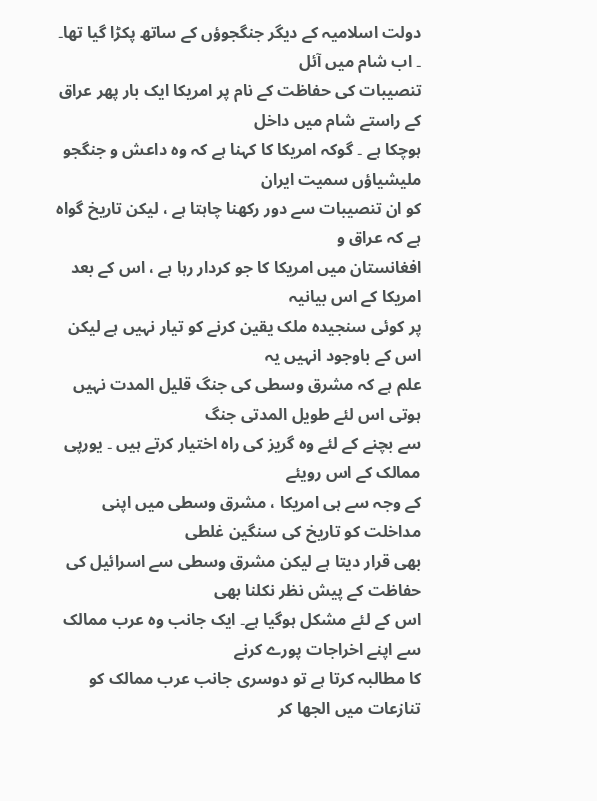دولت اسلامیہ کے دیگر جنگجوؤں کے ساتھ پکڑا گیا تھا۔ ۔ اب شام میں آئل
تنصیبات کی حفاظت کے نام پر امریکا ایک بار پھر عراق کے راستے شام میں داخل
ہوچکا ہے ۔ گوکہ امریکا کا کہنا ہے کہ وہ داعش و جنگجو ملیشیاؤں سمیت ایران
کو ان تنصیبات سے دور رکھنا چاہتا ہے ، لیکن تاریخ گواہ ہے کہ عراق و
افغانستان میں امریکا کا جو کردار رہا ہے ، اس کے بعد امریکا کے اس بیانیہ
پر کوئی سنجیدہ ملک یقین کرنے کو تیار نہیں ہے لیکن اس کے باوجود انہیں یہ
علم ہے کہ مشرق وسطی کی جنگ قلیل المدت نہیں ہوتی اس لئے طویل المدتی جنگ
سے بچنے کے لئے وہ گریز کی راہ اختیار کرتے ہیں ۔ یورپی ممالک کے اس رویئے
کے وجہ سے ہی امریکا ، مشرق وسطی میں اپنی مداخلت کو تاریخ کی سنگین غلطی
بھی قرار دیتا ہے لیکن مشرق وسطی سے اسرائیل کی حفاظت کے پیش نظر نکلنا بھی
اس کے لئے مشکل ہوگیا ہے۔ ایک جانب وہ عرب ممالک سے اپنے اخراجات پورے کرنے
کا مطالبہ کرتا ہے تو دوسری جانب عرب ممالک کو تنازعات میں الجھا کر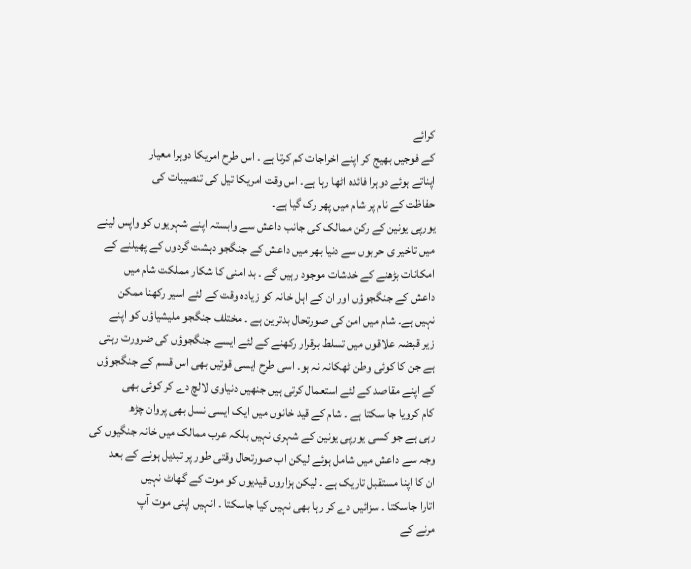کرائے
کے فوجیں بھیج کر اپنے اخراجات کم کرتا ہے ۔ اس طرح امریکا دوہرا معیار
اپناتے ہوئے دوہرا فائدہ اٹھا رہا ہے۔ اس وقت امریکا تیل کی تنصیبات کی
حفاظت کے نام پر شام میں پھر رک گیا ہے۔
یورپی یونین کے رکن ممالک کی جانب داعش سے وابستہ اپنے شہریوں کو واپس لینے
میں تاخیر ی حربوں سے دنیا بھر میں داعش کے جنگجو دہشت گردوں کے پھیلنے کے
امکانات بڑھنے کے خدشات موجود رہیں گے ۔ بد امنی کا شکار مملکت شام میں
داعش کے جنگجوؤں اور ان کے اہل خانہ کو زیادہ وقت کے لئے اسیر رکھنا ممکن
نہیں ہے۔ شام میں امن کی صورتحال بدترین ہے ۔ مختلف جنگجو ملیشیاؤں کو اپنے
زیر قبضہ علاقوں میں تسلط برقرار رکھنے کے لئے ایسے جنگجوؤں کی ضرورت رہتی
ہے جن کا کوئی وطن ٹھکانہ نہ ہو۔ اسی طرح ایسی قوتیں بھی اس قسم کے جنگجوؤں
کے اپنے مقاصد کے لئے استعمال کرتی ہیں جنھیں دنیاوی لالچ دے کر کوئی بھی
کام کرویا جا سکتا ہے ۔ شام کے قید خانوں میں ایک ایسی نسل بھی پروان چڑھ
رہی ہے جو کسی یورپی یونین کے شہری نہیں بلکہ عرب ممالک میں خانہ جنگیوں کی
وجہ سے داعش میں شامل ہوئے لیکن اب صورتحال وقتی طور پر تبدیل ہونے کے بعد
ان کا اپنا مستقبل تاریک ہے ۔ لیکن ہزاروں قیدیوں کو موت کے گھاٹ نہیں
اتارا جاسکتا ۔ سزائیں دے کر رہا بھی نہیں کیا جاسکتا ۔ انہیں اپنی موت آپ
مرنے کے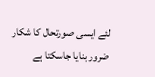لئے ایسی صورتحال کا شکار ضرور بنایا جاسکتا ہے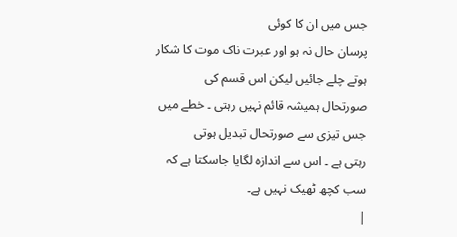جس میں ان کا کوئی
پرسان حال نہ ہو اور عبرت ناک موت کا شکار ہوتے چلے جائیں لیکن اس قسم کی
صورتحال ہمیشہ قائم نہیں رہتی ۔ خطے میں جس تیزی سے صورتحال تبدیل ہوتی
رہتی ہے ۔ اس سے اندازہ لگایا جاسکتا ہے کہ سب کچھ ٹھیک نہیں ہے۔
|